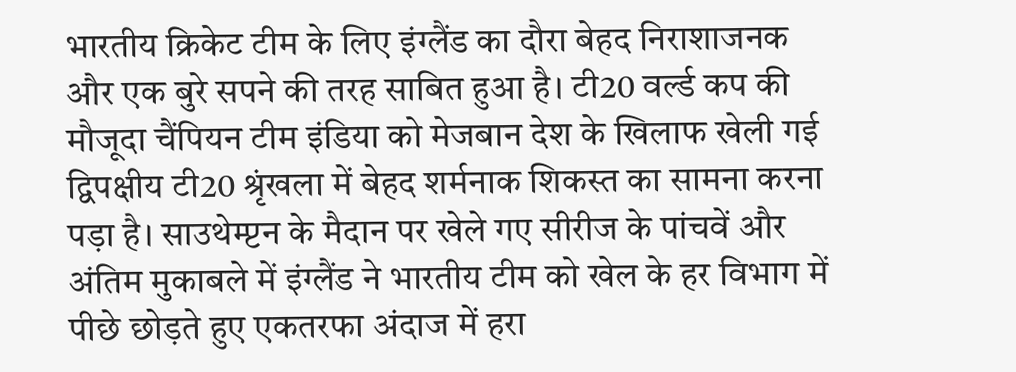भारतीय क्रिकेट टीम के लिए इंग्लैंड का दौरा बेहद निराशाजनक और एक बुरे सपने की तरह साबित हुआ है। टी20 वर्ल्ड कप की मौजूदा चैंपियन टीम इंडिया को मेजबान देश के खिलाफ खेली गई द्विपक्षीय टी20 श्रृंखला में बेहद शर्मनाक शिकस्त का सामना करना पड़ा है। साउथेम्प्टन के मैदान पर खेले गए सीरीज के पांचवें और अंतिम मुकाबले में इंग्लैंड ने भारतीय टीम को खेल के हर विभाग में पीछे छोड़ते हुए एकतरफा अंदाज में हरा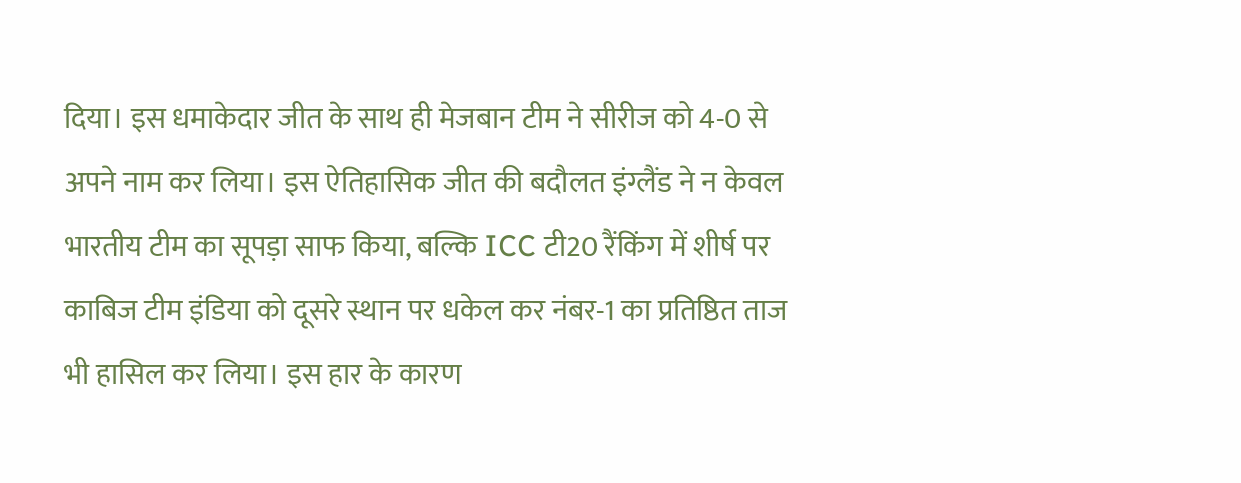दिया। इस धमाकेदार जीत के साथ ही मेजबान टीम ने सीरीज को 4-0 से अपने नाम कर लिया। इस ऐतिहासिक जीत की बदौलत इंग्लैंड ने न केवल भारतीय टीम का सूपड़ा साफ किया, बल्कि ICC टी20 रैंकिंग में शीर्ष पर काबिज टीम इंडिया को दूसरे स्थान पर धकेल कर नंबर-1 का प्रतिष्ठित ताज भी हासिल कर लिया। इस हार के कारण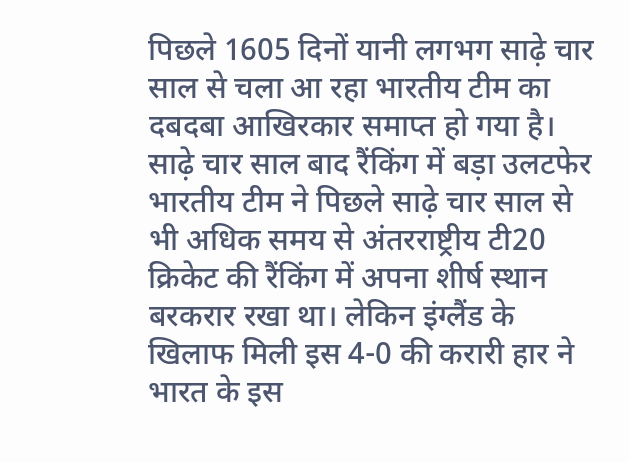पिछले 1605 दिनों यानी लगभग साढ़े चार साल से चला आ रहा भारतीय टीम का दबदबा आखिरकार समाप्त हो गया है।
साढ़े चार साल बाद रैंकिंग में बड़ा उलटफेर
भारतीय टीम ने पिछले साढ़े चार साल से भी अधिक समय से अंतरराष्ट्रीय टी20 क्रिकेट की रैंकिंग में अपना शीर्ष स्थान बरकरार रखा था। लेकिन इंग्लैंड के खिलाफ मिली इस 4-0 की करारी हार ने भारत के इस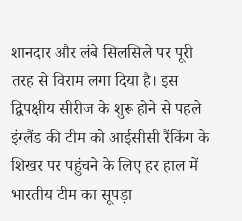शानदार और लंबे सिलसिले पर पूरी तरह से विराम लगा दिया है। इस द्विपक्षीय सीरीज के शुरू होने से पहले इंग्लैंड की टीम को आईसीसी रैंकिंग के शिखर पर पहुंचने के लिए हर हाल में भारतीय टीम का सूपड़ा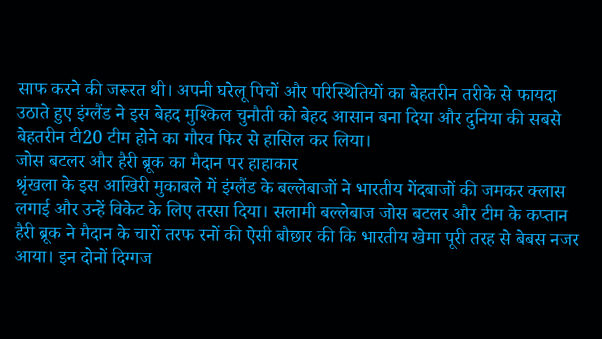साफ करने की जरूरत थी। अपनी घरेलू पिचों और परिस्थितियों का बेहतरीन तरीके से फायदा उठाते हुए इंग्लैंड ने इस बेहद मुश्किल चुनौती को बेहद आसान बना दिया और दुनिया की सबसे बेहतरीन टी20 टीम होने का गौरव फिर से हासिल कर लिया।
जोस बटलर और हैरी ब्रूक का मैदान पर हाहाकार
श्रृंखला के इस आखिरी मुकाबले में इंग्लैंड के बल्लेबाजों ने भारतीय गेंदबाजों की जमकर क्लास लगाई और उन्हें विकेट के लिए तरसा दिया। सलामी बल्लेबाज जोस बटलर और टीम के कप्तान हैरी ब्रूक ने मैदान के चारों तरफ रनों की ऐसी बौछार की कि भारतीय खेमा पूरी तरह से बेबस नजर आया। इन दोनों दिग्गज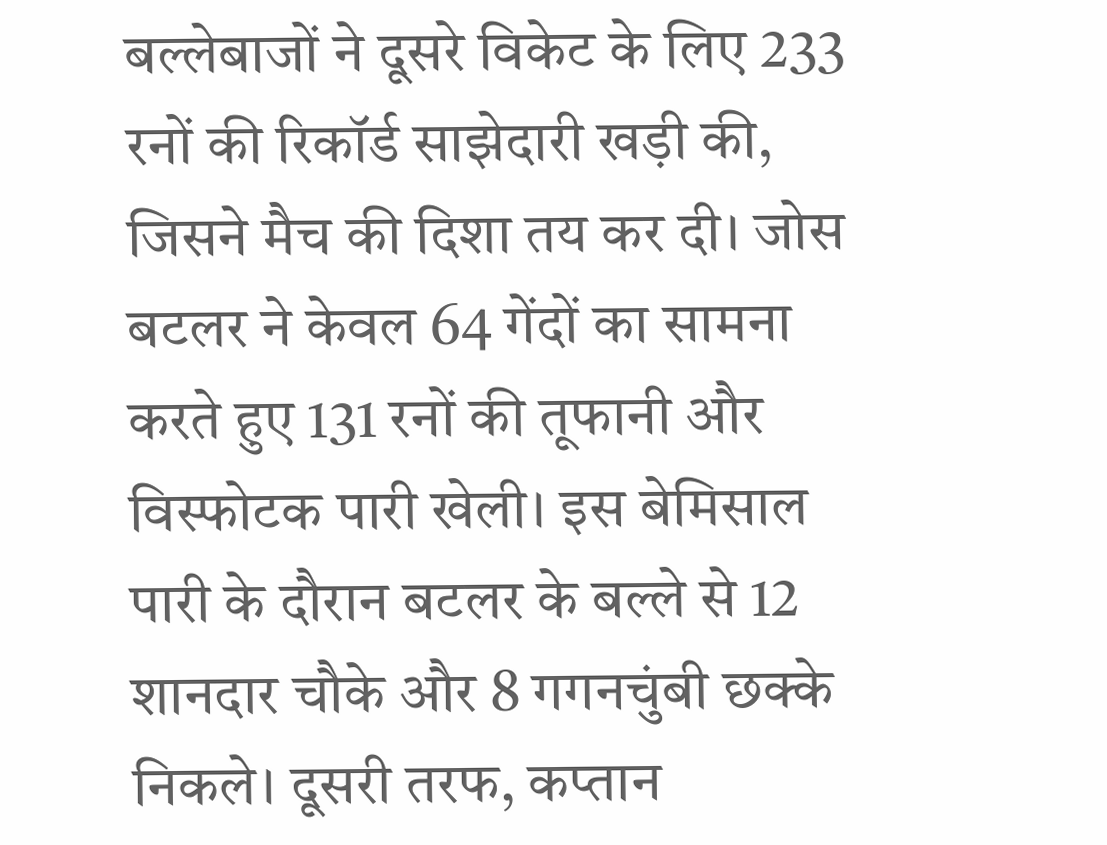बल्लेबाजों ने दूसरे विकेट के लिए 233 रनों की रिकॉर्ड साझेदारी खड़ी की, जिसने मैच की दिशा तय कर दी। जोस बटलर ने केवल 64 गेंदों का सामना करते हुए 131 रनों की तूफानी और विस्फोटक पारी खेली। इस बेमिसाल पारी के दौरान बटलर के बल्ले से 12 शानदार चौके और 8 गगनचुंबी छक्के निकले। दूसरी तरफ, कप्तान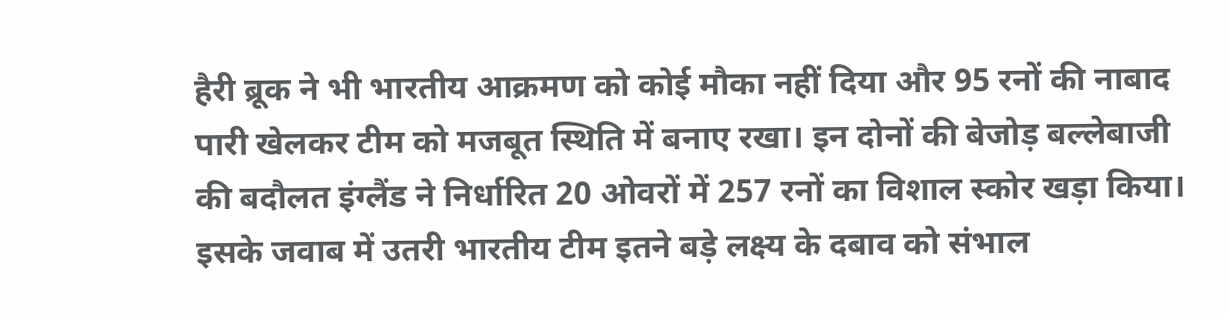हैरी ब्रूक ने भी भारतीय आक्रमण को कोई मौका नहीं दिया और 95 रनों की नाबाद पारी खेलकर टीम को मजबूत स्थिति में बनाए रखा। इन दोनों की बेजोड़ बल्लेबाजी की बदौलत इंग्लैंड ने निर्धारित 20 ओवरों में 257 रनों का विशाल स्कोर खड़ा किया। इसके जवाब में उतरी भारतीय टीम इतने बड़े लक्ष्य के दबाव को संभाल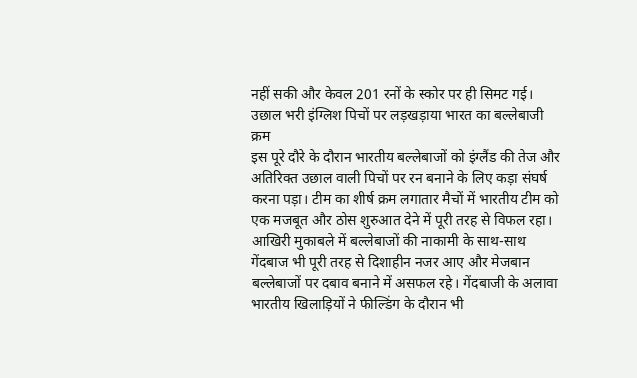नहीं सकी और केवल 201 रनों के स्कोर पर ही सिमट गई।
उछाल भरी इंग्लिश पिचों पर लड़खड़ाया भारत का बल्लेबाजी क्रम
इस पूरे दौरे के दौरान भारतीय बल्लेबाजों को इंग्लैंड की तेज और अतिरिक्त उछाल वाली पिचों पर रन बनाने के लिए कड़ा संघर्ष करना पड़ा। टीम का शीर्ष क्रम लगातार मैचों में भारतीय टीम को एक मजबूत और ठोस शुरुआत देने में पूरी तरह से विफल रहा। आखिरी मुकाबले में बल्लेबाजों की नाकामी के साथ-साथ गेंदबाज भी पूरी तरह से दिशाहीन नजर आए और मेजबान बल्लेबाजों पर दबाव बनाने में असफल रहे। गेंदबाजी के अलावा भारतीय खिलाड़ियों ने फील्डिंग के दौरान भी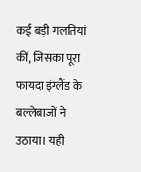कई बड़ी गलतियां कीं, जिसका पूरा फायदा इंग्लैंड के बल्लेबाजों ने उठाया। यही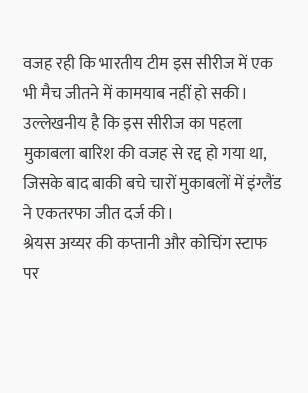वजह रही कि भारतीय टीम इस सीरीज में एक भी मैच जीतने में कामयाब नहीं हो सकी। उल्लेखनीय है कि इस सीरीज का पहला मुकाबला बारिश की वजह से रद्द हो गया था, जिसके बाद बाकी बचे चारों मुकाबलों में इंग्लैंड ने एकतरफा जीत दर्ज की।
श्रेयस अय्यर की कप्तानी और कोचिंग स्टाफ पर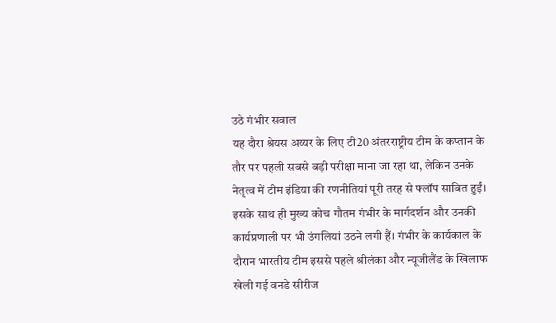उठे गंभीर सवाल
यह दौरा श्रेयस अय्यर के लिए टी20 अंतरराष्ट्रीय टीम के कप्तान के तौर पर पहली सबसे बड़ी परीक्षा माना जा रहा था, लेकिन उनके नेतृत्व में टीम इंडिया की रणनीतियां पूरी तरह से फ्लॉप साबित हुईं। इसके साथ ही मुख्य कोच गौतम गंभीर के मार्गदर्शन और उनकी कार्यप्रणाली पर भी उंगलियां उठने लगी हैं। गंभीर के कार्यकाल के दौरान भारतीय टीम इससे पहले श्रीलंका और न्यूजीलैंड के खिलाफ खेली गई वनडे सीरीज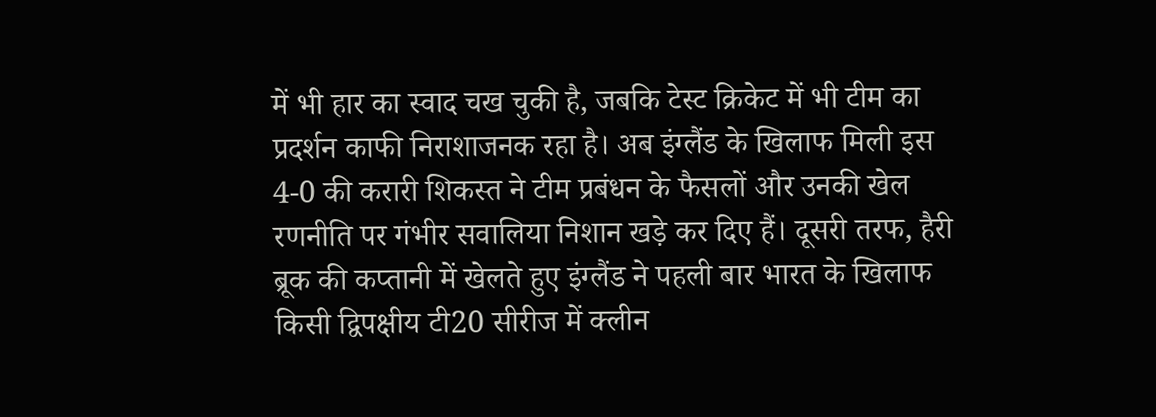में भी हार का स्वाद चख चुकी है, जबकि टेस्ट क्रिकेट में भी टीम का प्रदर्शन काफी निराशाजनक रहा है। अब इंग्लैंड के खिलाफ मिली इस 4-0 की करारी शिकस्त ने टीम प्रबंधन के फैसलों और उनकी खेल रणनीति पर गंभीर सवालिया निशान खड़े कर दिए हैं। दूसरी तरफ, हैरी ब्रूक की कप्तानी में खेलते हुए इंग्लैंड ने पहली बार भारत के खिलाफ किसी द्विपक्षीय टी20 सीरीज में क्लीन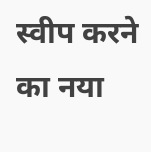स्वीप करने का नया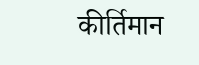कीर्तिमान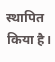स्थापित किया है।